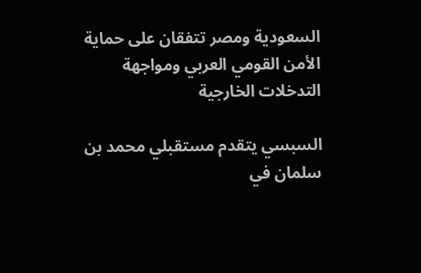السعودية ومصر تتفقان على حماية الأمن القومي العربي ومواجهة التدخلات الخارجية

السبسي يتقدم مستقبلي محمد بن سلمان في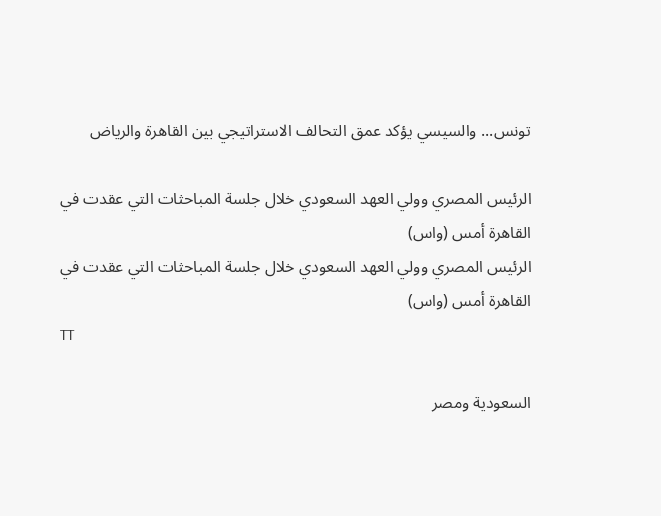تونس... والسيسي يؤكد عمق التحالف الاستراتيجي بين القاهرة والرياض

الرئيس المصري وولي العهد السعودي خلال جلسة المباحثات التي عقدت في القاهرة أمس (واس)
الرئيس المصري وولي العهد السعودي خلال جلسة المباحثات التي عقدت في القاهرة أمس (واس)
TT

السعودية ومصر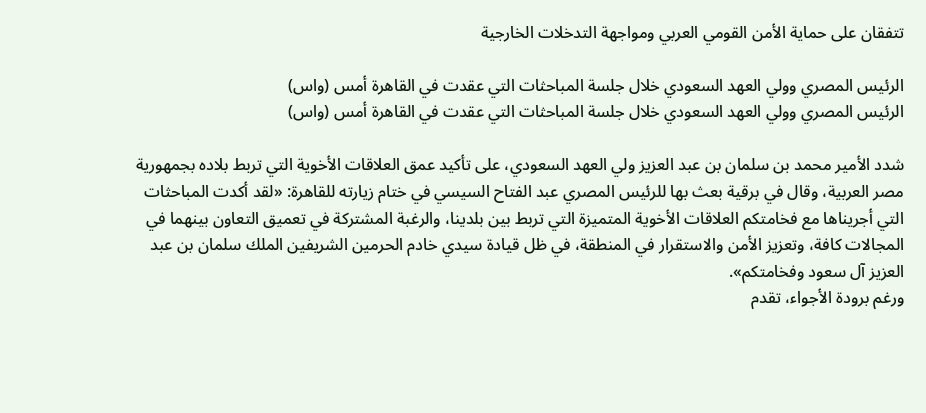تتفقان على حماية الأمن القومي العربي ومواجهة التدخلات الخارجية

الرئيس المصري وولي العهد السعودي خلال جلسة المباحثات التي عقدت في القاهرة أمس (واس)
الرئيس المصري وولي العهد السعودي خلال جلسة المباحثات التي عقدت في القاهرة أمس (واس)

شدد الأمير محمد بن سلمان بن عبد العزيز ولي العهد السعودي، على تأكيد عمق العلاقات الأخوية التي تربط بلاده بجمهورية مصر العربية، وقال في برقية بعث بها للرئيس المصري عبد الفتاح السيسي في ختام زيارته للقاهرة: «لقد أكدت المباحثات التي أجريناها مع فخامتكم العلاقات الأخوية المتميزة التي تربط بين بلدينا، والرغبة المشتركة في تعميق التعاون بينهما في المجالات كافة، وتعزيز الأمن والاستقرار في المنطقة، في ظل قيادة سيدي خادم الحرمين الشريفين الملك سلمان بن عبد العزيز آل سعود وفخامتكم».
ورغم برودة الأجواء، تقدم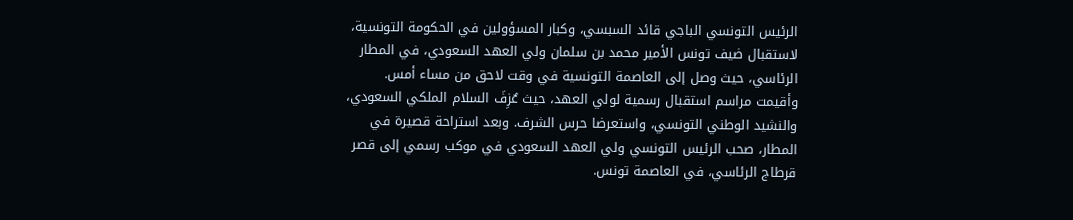الرئيس التونسي الباجي قائد السبسي، وكبار المسؤولين في الحكومة التونسية، لاستقبال ضيف تونس الأمير محمد بن سلمان ولي العهد السعودي، في المطار الرئاسي، حيث وصل إلى العاصمة التونسية في وقت لاحق من مساء أمس.
وأقيمت مراسم استقبال رسمية لولي العهد، حيث عٌزِفَ السلام الملكي السعودي، والنشيد الوطني التونسي، واستعرضا حرس الشرف. وبعد استراحة قصيرة في المطار، صحب الرئيس التونسي ولي العهد السعودي في موكب رسمي إلى قصر قرطاج الرئاسي، في العاصمة تونس.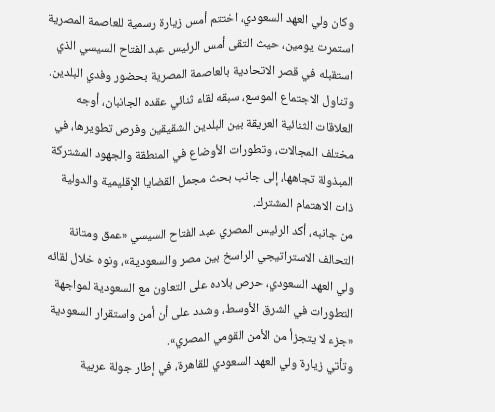وكان ولي العهد السعودي، اختتم أمس زيارة رسمية للعاصمة المصرية استمرت يومين، حيث التقى أمس الرئيس عبد الفتاح السيسي الذي استقبله في قصر الاتحادية بالعاصمة المصرية بحضور وفدي البلدين.
وتناول الاجتماع الموسع، سبقه لقاء ثنائي عقده الجانبان، أوجه العلاقات الثنائية العريقة بين البلدين الشقيقين وفرص تطويرها، في مختلف المجالات، وتطورات الأوضاع في المنطقة والجهود المشتركة المبذولة تجاهها، إلى جانب بحث مجمل القضايا الإقليمية والدولية ذات الاهتمام المشترك.
من جانبه، أكد الرئيس المصري عبد الفتاح السيسي «عمق ومتانة التحالف الاستراتيجي الراسخ بين مصر والسعودية»، ونوه خلال لقائه ولي العهد السعودي، حرص بلاده على التعاون مع السعودية لمواجهة التطورات في الشرق الأوسط، وشدد على أن أمن واستقرار السعودية «جزء لا يتجزأ من الأمن القومي المصري».
وتأتي زيارة ولي العهد السعودي للقاهرة، في إطار جولة عربية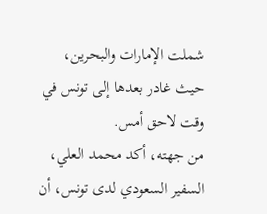شملت الإمارات والبحرين، حيث غادر بعدها إلى تونس في وقت لاحق أمس.
من جهته، أكد محمد العلي، السفير السعودي لدى تونس، أن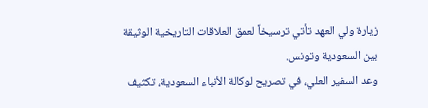زيارة ولي العهد تأتي ترسيخاً لعمق العلاقات التاريخية الوثيقة بين السعودية وتونس.
وعد السفير العلي، في تصريح لوكالة الأنباء السعودية، تكثيف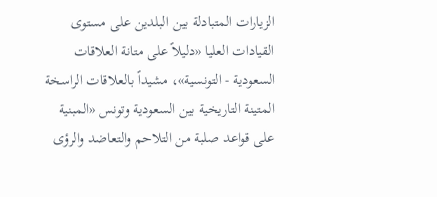الزيارات المتبادلة بين البلدين على مستوى القيادات العليا «دليلاً على متانة العلاقات السعودية - التونسية»، مشيداً بالعلاقات الراسخة المتينة التاريخية بين السعودية وتونس «المبنية على قواعد صلبة من التلاحم والتعاضد والرؤى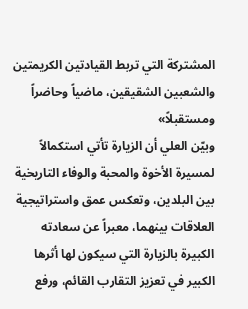المشتركة التي تربط القيادتين الكريمتين والشعبين الشقيقين، ماضياً وحاضراً ومستقبلاً»
وبيّن العلي أن الزيارة تأتي استكمالاً لمسيرة الأخوة والمحبة والوفاء التاريخية بين البلدين، وتعكس عمق واستراتيجية العلاقات بينهما، معبراً عن سعادته الكبيرة بالزيارة التي سيكون لها أثرها الكبير في تعزيز التقارب القائم، ورفع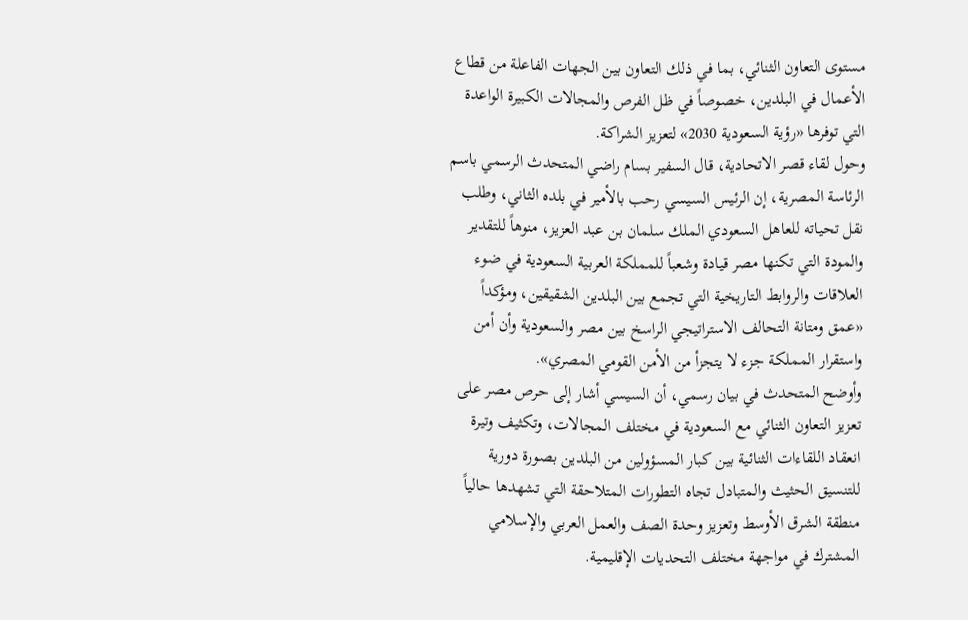مستوى التعاون الثنائي، بما في ذلك التعاون بين الجهات الفاعلة من قطاع الأعمال في البلدين، خصوصاً في ظل الفرص والمجالات الكبيرة الواعدة التي توفرها «رؤية السعودية 2030» لتعزيز الشراكة.
وحول لقاء قصر الاتحادية، قال السفير بسام راضي المتحدث الرسمي باسم الرئاسة المصرية، إن الرئيس السيسي رحب بالأمير في بلده الثاني، وطلب نقل تحياته للعاهل السعودي الملك سلمان بن عبد العزيز، منوهاً للتقدير والمودة التي تكنها مصر قيادة وشعباً للمملكة العربية السعودية في ضوء العلاقات والروابط التاريخية التي تجمع بين البلدين الشقيقين، ومؤكداً «عمق ومتانة التحالف الاستراتيجي الراسخ بين مصر والسعودية وأن أمن واستقرار المملكة جزء لا يتجزأ من الأمن القومي المصري».
وأوضح المتحدث في بيان رسمي، أن السيسي أشار إلى حرص مصر على تعزيز التعاون الثنائي مع السعودية في مختلف المجالات، وتكثيف وتيرة انعقاد اللقاءات الثنائية بين كبار المسؤولين من البلدين بصورة دورية للتنسيق الحثيث والمتبادل تجاه التطورات المتلاحقة التي تشهدها حالياً منطقة الشرق الأوسط وتعزيز وحدة الصف والعمل العربي والإسلامي المشترك في مواجهة مختلف التحديات الإقليمية.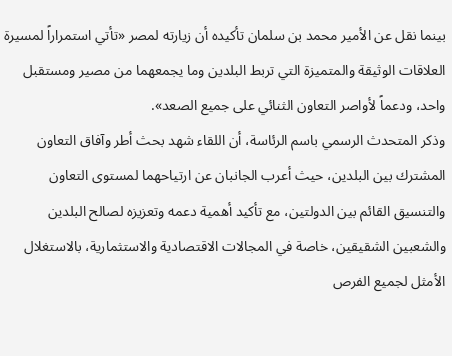بينما نقل عن الأمير محمد بن سلمان تأكيده أن زيارته لمصر «تأتي استمراراً لمسيرة العلاقات الوثيقة والمتميزة التي تربط البلدين وما يجمعهما من مصير ومستقبل واحد، ودعماً لأواصر التعاون الثنائي على جميع الصعد».
وذكر المتحدث الرسمي باسم الرئاسة، أن اللقاء شهد بحث أطر وآفاق التعاون المشترك بين البلدين، حيث أعرب الجانبان عن ارتياحهما لمستوى التعاون والتنسيق القائم بين الدولتين، مع تأكيد أهمية دعمه وتعزيزه لصالح البلدين والشعبين الشقيقين، خاصة في المجالات الاقتصادية والاستثمارية، بالاستغلال الأمثل لجميع الفرص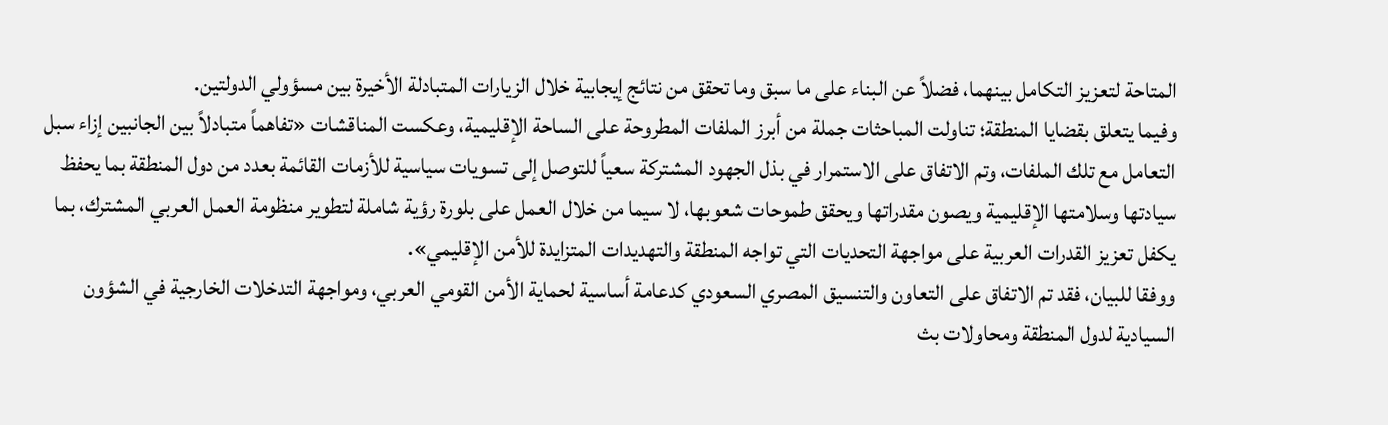المتاحة لتعزيز التكامل بينهما، فضلاً عن البناء على ما سبق وما تحقق من نتائج إيجابية خلال الزيارات المتبادلة الأخيرة بين مسؤولي الدولتين.
وفيما يتعلق بقضايا المنطقة؛ تناولت المباحثات جملة من أبرز الملفات المطروحة على الساحة الإقليمية، وعكست المناقشات «تفاهماً متبادلاً بين الجانبين إزاء سبل التعامل مع تلك الملفات، وتم الاتفاق على الاستمرار في بذل الجهود المشتركة سعياً للتوصل إلى تسويات سياسية للأزمات القائمة بعدد من دول المنطقة بما يحفظ سيادتها وسلامتها الإقليمية ويصون مقدراتها ويحقق طموحات شعوبها، لا سيما من خلال العمل على بلورة رؤية شاملة لتطوير منظومة العمل العربي المشترك، بما يكفل تعزيز القدرات العربية على مواجهة التحديات التي تواجه المنطقة والتهديدات المتزايدة للأمن الإقليمي».
ووفقا للبيان، فقد تم الاتفاق على التعاون والتنسيق المصري السعودي كدعامة أساسية لحماية الأمن القومي العربي، ومواجهة التدخلات الخارجية في الشؤون السيادية لدول المنطقة ومحاولات بث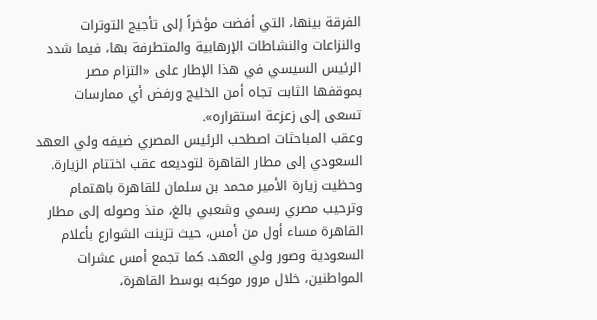الفرقة بينها، التي أفضت مؤخراً إلى تأجيج التوترات والنزاعات والنشاطات الإرهابية والمتطرفة بها، فيما شدد الرئيس السيسي في هذا الإطار على «التزام مصر بموقفها الثابت تجاه أمن الخليج ورفض أي ممارسات تسعى إلى زعزعة استقراره».
وعقب المباحثات اصطحب الرئيس المصري ضيفه ولي العهد السعودي إلى مطار القاهرة لتوديعه عقب اختتام الزيارة.
وحظيت زيارة الأمير محمد بن سلمان للقاهرة باهتمام وترحيب مصري رسمي وشعبي بالغ، منذ وصوله إلى مطار القاهرة مساء أول من أمس، حيث تزينت الشوارع بأعلام السعودية وصور ولي العهد. كما تجمع أمس عشرات المواطنين، خلال مرور موكبه بوسط القاهرة،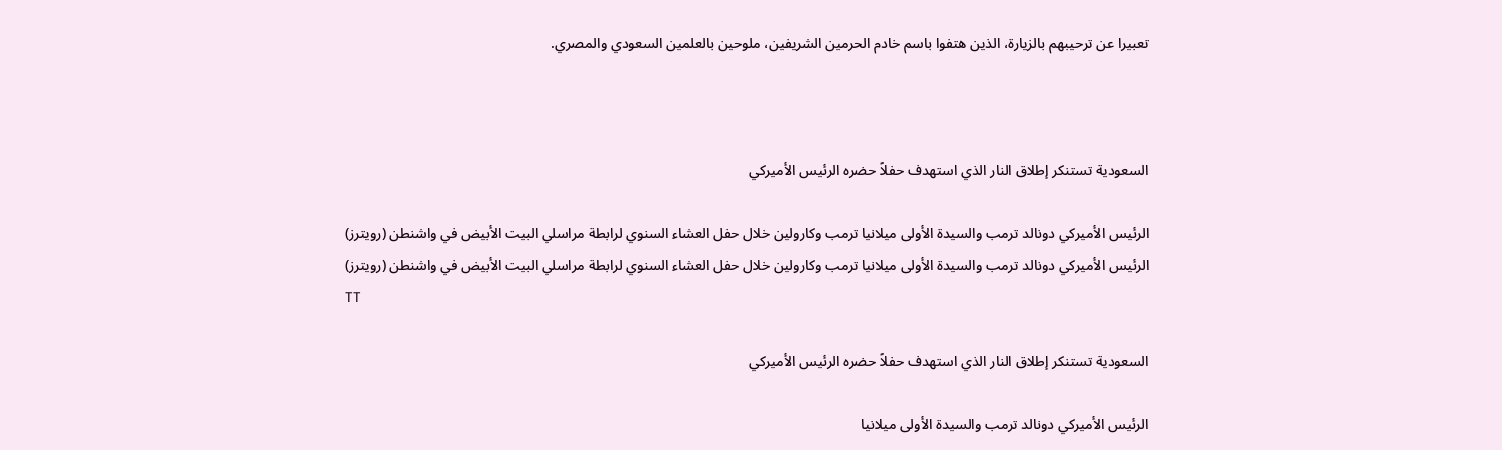تعبيرا عن ترحيبهم بالزيارة، الذين هتفوا باسم خادم الحرمين الشريفين، ملوحين بالعلمين السعودي والمصري.



السعودية تستنكر إطلاق النار الذي استهدف حفلاً حضره الرئيس الأميركي

الرئيس الأميركي دونالد ترمب والسيدة الأولى ميلانيا ترمب وكارولين خلال حفل العشاء السنوي لرابطة مراسلي البيت الأبيض في واشنطن (رويترز)
الرئيس الأميركي دونالد ترمب والسيدة الأولى ميلانيا ترمب وكارولين خلال حفل العشاء السنوي لرابطة مراسلي البيت الأبيض في واشنطن (رويترز)
TT

السعودية تستنكر إطلاق النار الذي استهدف حفلاً حضره الرئيس الأميركي

الرئيس الأميركي دونالد ترمب والسيدة الأولى ميلانيا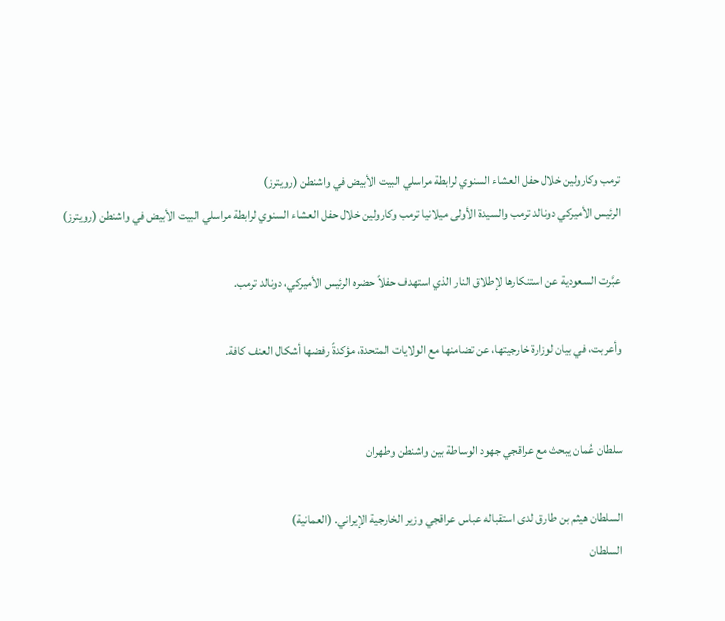ترمب وكارولين خلال حفل العشاء السنوي لرابطة مراسلي البيت الأبيض في واشنطن (رويترز)
الرئيس الأميركي دونالد ترمب والسيدة الأولى ميلانيا ترمب وكارولين خلال حفل العشاء السنوي لرابطة مراسلي البيت الأبيض في واشنطن (رويترز)

عبَّرت السعودية عن استنكارها لإطلاق النار الذي استهدف حفلاً حضره الرئيس الأميركي، دونالد ترمب.

وأعربت، في بيان لوزارة خارجيتها، عن تضامنها مع الولايات المتحدة، مؤكدةً رفضها أشكال العنف كافة.


سلطان عُمان يبحث مع عراقجي جهود الوساطة بين واشنطن وطهران

السلطان هيثم بن طارق لدى استقباله عباس عراقجي وزير الخارجية الإيراني. (العمانية)
السلطان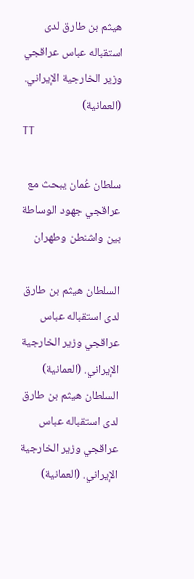هيثم بن طارق لدى استقباله عباس عراقجي وزير الخارجية الإيراني. (العمانية)
TT

سلطان عُمان يبحث مع عراقجي جهود الوساطة بين واشنطن وطهران

السلطان هيثم بن طارق لدى استقباله عباس عراقجي وزير الخارجية الإيراني. (العمانية)
السلطان هيثم بن طارق لدى استقباله عباس عراقجي وزير الخارجية الإيراني. (العمانية)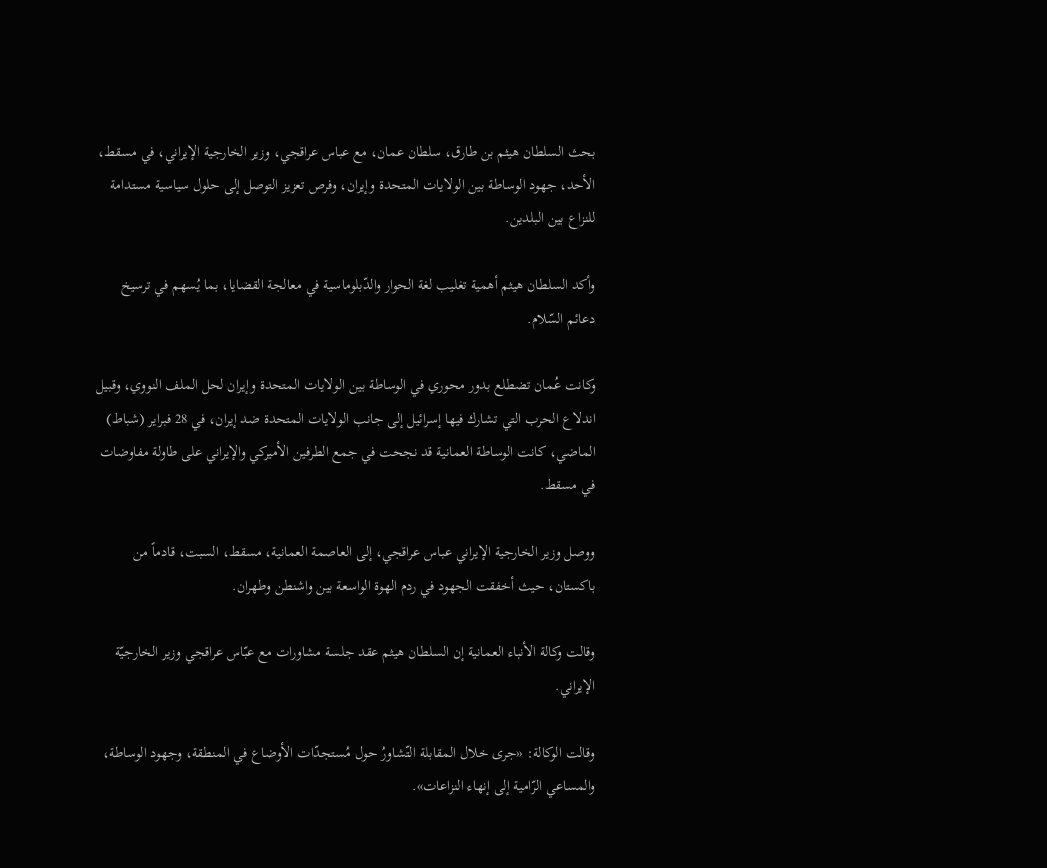بحث السلطان هيثم بن طارق، سلطان عمان، مع عباس عراقجي، وزير الخارجية الإيراني، في مسقط، الأحد، جهود الوساطة بين الولايات المتحدة وإيران، وفرص تعزيز التوصل إلى حلول سياسية مستدامة للنزاع بين البلدين.

وأكد السلطان هيثم أهمية تغليب لغة الحوار والدّبلوماسية في معالجة القضايا، بما يُسهم في ترسيخ دعائم السّلام.

وكانت عُمان تضطلع بدور محوري في الوساطة بين الولايات المتحدة وإيران لحل الملف النووي، وقبيل اندلاع الحرب التي تشارك فيها إسرائيل إلى جانب الولايات المتحدة ضد إيران، في 28 فبراير (شباط) الماضي، كانت الوساطة العمانية قد نجحت في جمع الطرفين الأميركي والإيراني على طاولة مفاوضات في مسقط.

ووصل وزير الخارجية الإيراني عباس عراقجي، إلى العاصمة العمانية، مسقط، السبت، قادماً من باكستان، حيث أخفقت الجهود في ردم الهوة الواسعة بين واشنطن وطهران.

وقالت وكالة الأنباء العمانية إن السلطان هيثم عقد جلسة مشاورات مع عبّاس عراقجي وزير الخارجيّة الإيراني.

وقالت الوكالة: «جرى خلال المقابلة التّشاورُ حول مُستجدّات الأوضاع في المنطقة، وجهود الوساطة، والمساعي الرّامية إلى إنهاء النزاعات».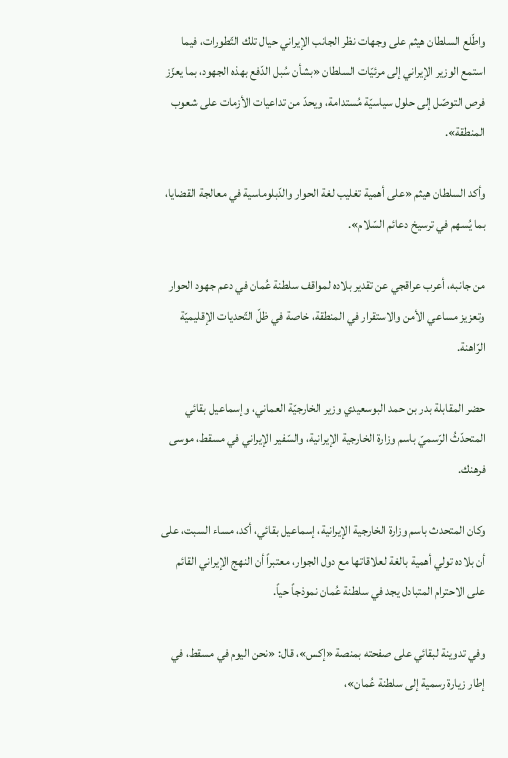واطّلع السلطان هيثم على وجهات نظر الجانب الإيراني حيال تلك التّطورات، فيما استمع الوزير الإيراني إلى مرئيّات السلطان «بشأن سُبل الدّفع بهذه الجهود، بما يعزّز فرص التوصّل إلى حلول سياسيّة مُستدامة، ويحدّ من تداعيات الأزمات على شعوب المنطقة».

وأكد السلطان هيثم «على أهمية تغليب لغة الحوار والدّبلوماسية في معالجة القضايا، بما يُسهم في ترسيخ دعائم السّلام».

من جانبه، أعرب عراقجي عن تقدير بلاده لمواقف سلطنة عُمان في دعم جهود الحوار وتعزيز مساعي الأمن والاستقرار في المنطقة، خاصة في ظلّ التّحديات الإقليميّة الرّاهنة.

حضر المقابلة بدر بن حمد البوسعيدي وزير الخارجيّة العماني، وإسماعيل بقائي المتحدّثُ الرّسميّ باسم وزارة الخارجية الإيرانية، والسّفير الإيراني في مسقط، موسى فرهنك.

وكان المتحدث باسم وزارة الخارجية الإيرانية، إسماعيل بقائي، أكد، مساء السبت، على أن بلاده تولي أهمية بالغة لعلاقاتها مع دول الجوار، معتبراً أن النهج الإيراني القائم على الاحترام المتبادل يجد في سلطنة عُمان نموذجاً حياً.

وفي تدوينة لبقائي على صفحته بمنصة «إكس»، قال: «نحن اليوم في مسقط، في إطار زيارة رسمية إلى سلطنة عُمان»،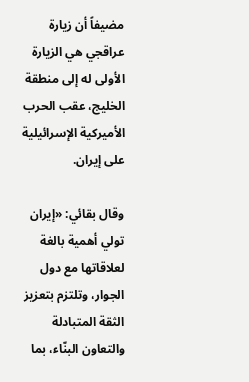مضيفاً أن زيارة عراقجي هي الزيارة الأولى له إلى منطقة الخليج، عقب الحرب الأميركية الإسرائيلية على إيران.

وقال بقائي: «إيران تولي أهمية بالغة لعلاقاتها مع دول الجوار، وتلتزم بتعزيز الثقة المتبادلة والتعاون البنّاء، بما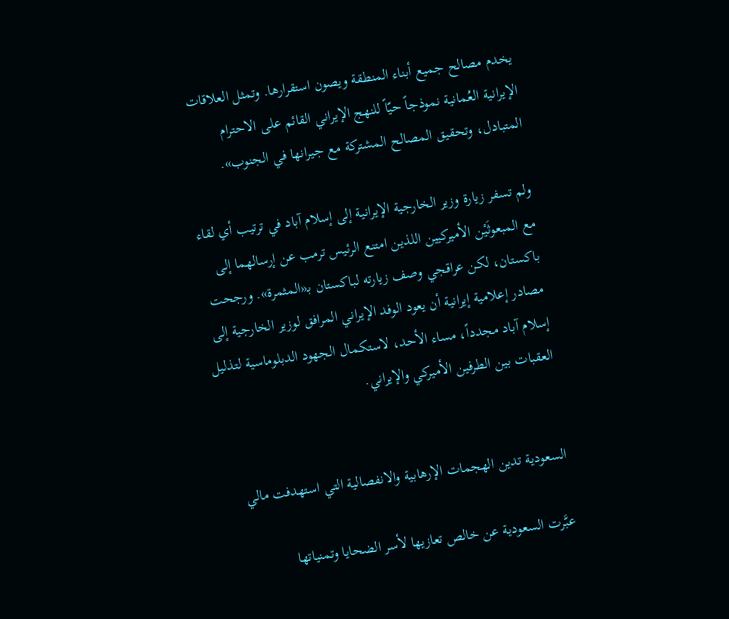يخدم مصالح جميع أبناء المنطقة ويصون استقرارها. وتمثل العلاقات الإيرانية العُمانية نموذجاً حيّاً للنهج الإيراني القائم على الاحترام المتبادل، وتحقيق المصالح المشتركة مع جيرانها في الجنوب».

ولم تسفر زيارة وزير الخارجية الإيرانية إلى إسلام آباد في ترتيب أي لقاء مع المبعوثَيْن الأميركيين اللذين امتنع الرئيس ترمب عن إرسالهما إلى باكستان، لكن عراقجي وصف زيارته لباكستان بـ«المثمرة». ورجحت مصادر إعلامية إيرانية أن يعود الوفد الإيراني المرافق لوزير الخارجية إلى إسلام آباد مجدداً، مساء الأحد، لاستكمال الجهود الدبلوماسية لتذليل العقبات بين الطرفين الأميركي والإيراني.


السعودية تدين الهجمات الإرهابية والانفصالية التي استهدفت مالي

عبَّرت السعودية عن خالص تعازيها لأسر الضحايا وتمنياتها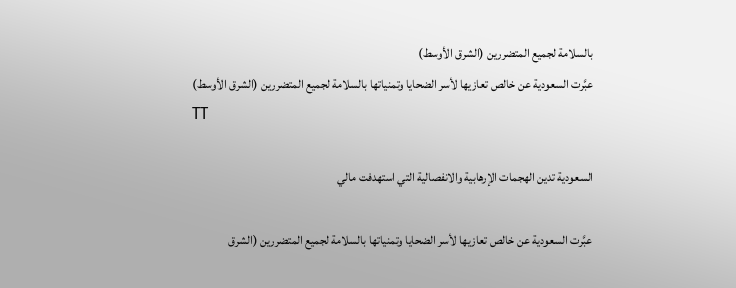بالسلامة لجميع المتضررين (الشرق الأوسط)
عبَّرت السعودية عن خالص تعازيها لأسر الضحايا وتمنياتها بالسلامة لجميع المتضررين (الشرق الأوسط)
TT

السعودية تدين الهجمات الإرهابية والانفصالية التي استهدفت مالي

عبَّرت السعودية عن خالص تعازيها لأسر الضحايا وتمنياتها بالسلامة لجميع المتضررين (الشرق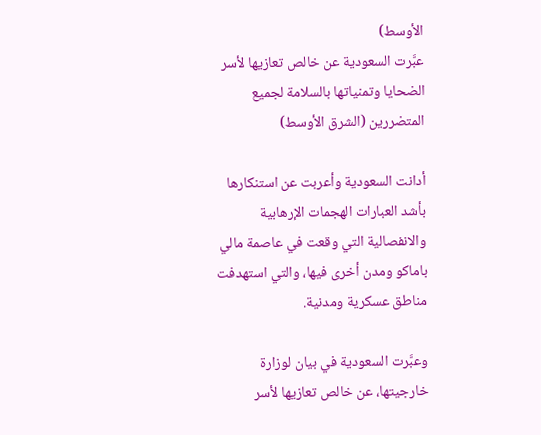الأوسط)
عبَّرت السعودية عن خالص تعازيها لأسر الضحايا وتمنياتها بالسلامة لجميع المتضررين (الشرق الأوسط)

أدانت السعودية وأعربت عن استنكارها بأشد العبارات الهجمات الإرهابية والانفصالية التي وقعت في عاصمة مالي باماكو ومدن أخرى فيها، والتي استهدفت مناطق عسكرية ومدنية.

وعبَّرت السعودية في بيان لوزارة خارجيتها، عن خالص تعازيها لأسر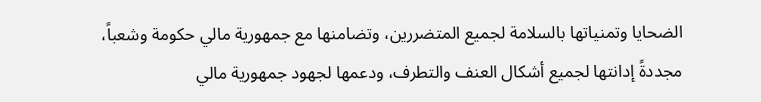الضحايا وتمنياتها بالسلامة لجميع المتضررين، وتضامنها مع جمهورية مالي حكومة وشعباً، مجددةً إدانتها لجميع أشكال العنف والتطرف، ودعمها لجهود جمهورية مالي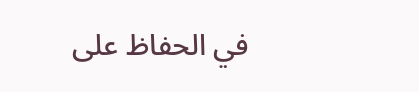في الحفاظ على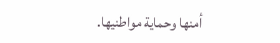أمنها وحماية مواطنيها.